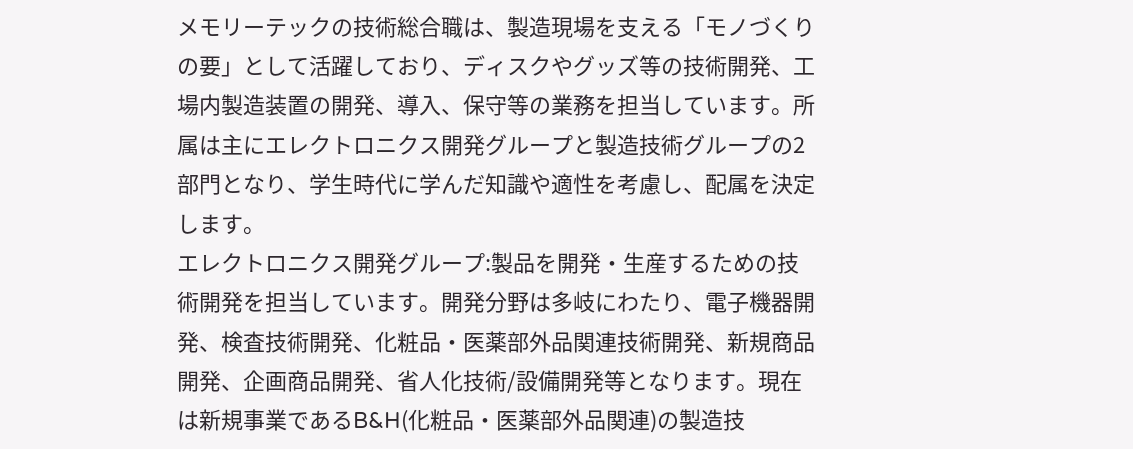メモリーテックの技術総合職は、製造現場を支える「モノづくりの要」として活躍しており、ディスクやグッズ等の技術開発、工場内製造装置の開発、導入、保守等の業務を担当しています。所属は主にエレクトロニクス開発グループと製造技術グループの2部門となり、学生時代に学んだ知識や適性を考慮し、配属を決定します。
エレクトロニクス開発グループ:製品を開発・生産するための技術開発を担当しています。開発分野は多岐にわたり、電子機器開発、検査技術開発、化粧品・医薬部外品関連技術開発、新規商品開発、企画商品開発、省人化技術/設備開発等となります。現在は新規事業であるB&H(化粧品・医薬部外品関連)の製造技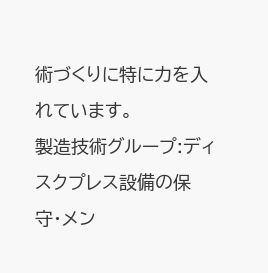術づくりに特に力を入れています。
製造技術グループ:ディスクプレス設備の保守・メン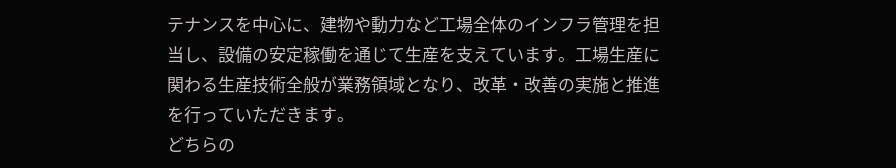テナンスを中心に、建物や動力など工場全体のインフラ管理を担当し、設備の安定稼働を通じて生産を支えています。工場生産に関わる生産技術全般が業務領域となり、改革・改善の実施と推進を行っていただきます。
どちらの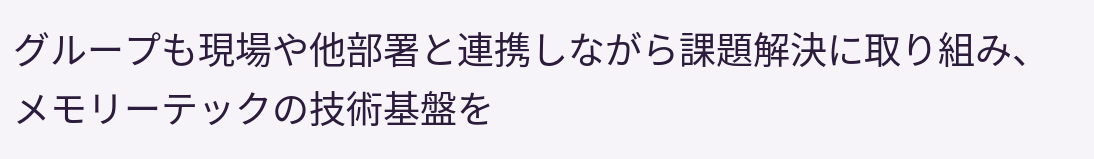グループも現場や他部署と連携しながら課題解決に取り組み、メモリーテックの技術基盤を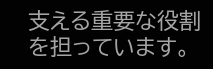支える重要な役割を担っています。